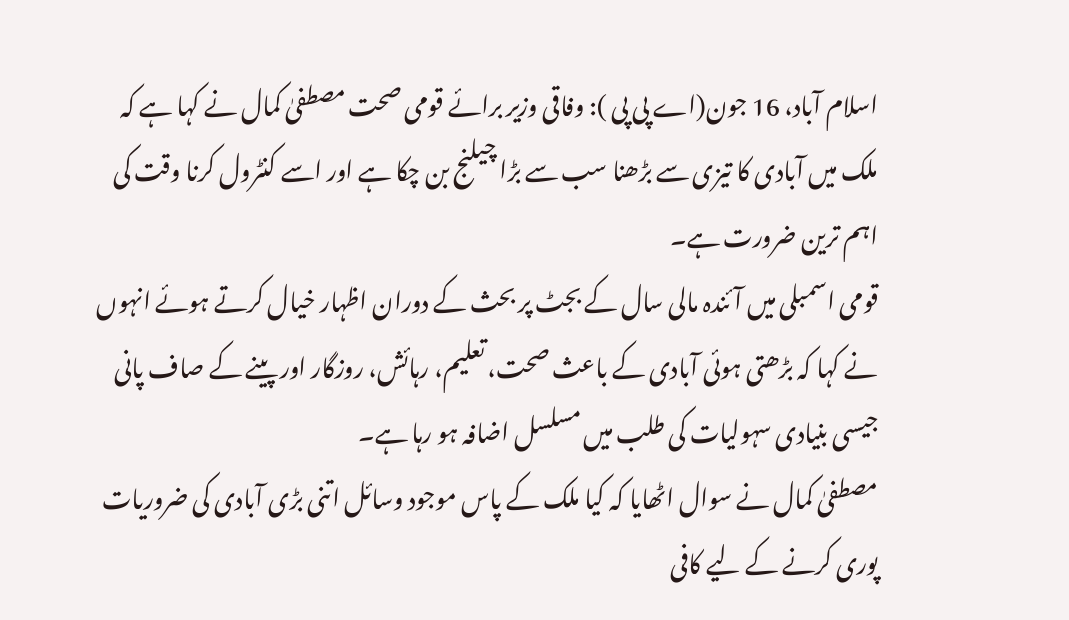اسلام آباد، 16 جون(اے پی پی ): وفاقی وزیر برائے قومی صحت مصطفیٰ کمال نے کہا ہے کہ ملک میں آبادی کا تیزی سے بڑھنا سب سے بڑا چیلنج بن چکا ہے اور اسے کنٹرول کرنا وقت کی اہم ترین ضرورت ہے۔
قومی اسمبلی میں آئندہ مالی سال کے بجٹ پر بحث کے دوران اظہار خیال کرتے ہوئے انہوں نے کہا کہ بڑھتی ہوئی آبادی کے باعث صحت، تعلیم، رہائش، روزگار اور پینے کے صاف پانی جیسی بنیادی سہولیات کی طلب میں مسلسل اضافہ ہو رہا ہے۔
مصطفیٰ کمال نے سوال اٹھایا کہ کیا ملک کے پاس موجود وسائل اتنی بڑی آبادی کی ضروریات پوری کرنے کے لیے کافی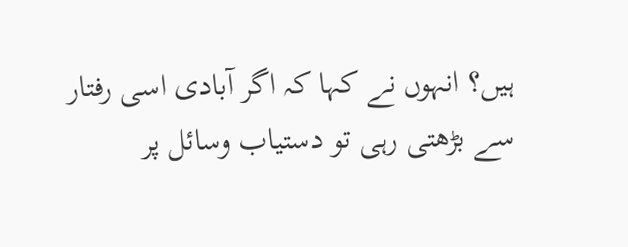ہیں؟ انہوں نے کہا کہ اگر آبادی اسی رفتار سے بڑھتی رہی تو دستیاب وسائل پر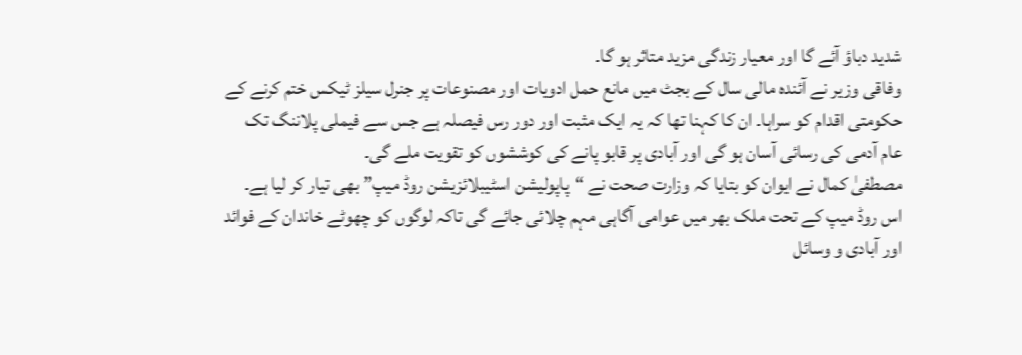شدید دباؤ آئے گا اور معیار زندگی مزید متاثر ہو گا۔
وفاقی وزیر نے آئندہ مالی سال کے بجٹ میں مانع حمل ادویات اور مصنوعات پر جنرل سیلز ٹیکس ختم کرنے کے حکومتی اقدام کو سراہا۔ ان کا کہنا تھا کہ یہ ایک مثبت اور دور رس فیصلہ ہے جس سے فیملی پلاننگ تک عام آدمی کی رسائی آسان ہو گی اور آبادی پر قابو پانے کی کوششوں کو تقویت ملے گی۔
مصطفیٰ کمال نے ایوان کو بتایا کہ وزارت صحت نے “پاپولیشن اسٹیبلائزیشن روڈ میپ” بھی تیار کر لیا ہے۔ اس روڈ میپ کے تحت ملک بھر میں عوامی آگاہی مہم چلائی جائے گی تاکہ لوگوں کو چھوٹے خاندان کے فوائد اور آبادی و وسائل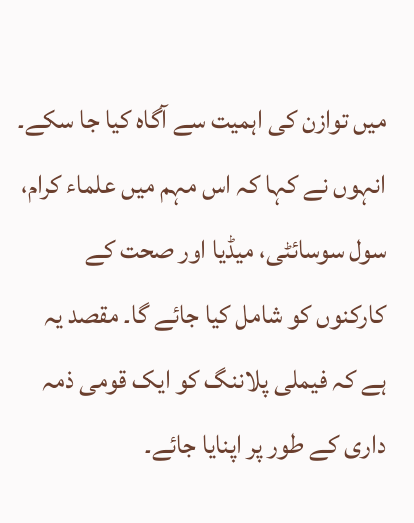میں توازن کی اہمیت سے آگاہ کیا جا سکے۔
انہوں نے کہا کہ اس مہم میں علماء کرام، سول سوسائٹی، میڈیا اور صحت کے کارکنوں کو شامل کیا جائے گا۔ مقصد یہ ہے کہ فیملی پلاننگ کو ایک قومی ذمہ داری کے طور پر اپنایا جائے۔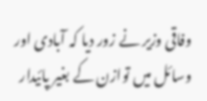وفاقی وزیر نے زور دیا کہ آبادی اور وسائل میں توازن کے بغیر پائیدار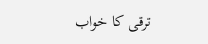ترقی کا خواب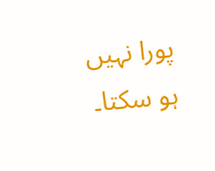پورا نہیں ہو سکتا۔